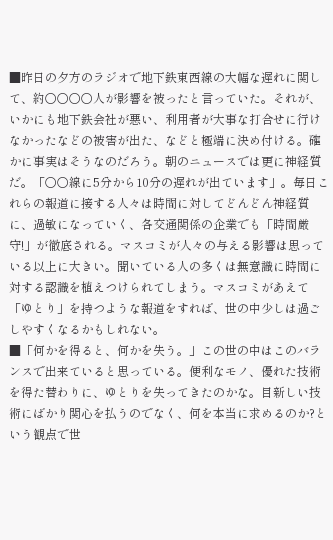■昨日の夕方のラジオで地下鉄東西線の大幅な遅れに関して、約○○○○人が影響を被ったと言っていた。それが、いかにも地下鉄会社が悪い、利用者が大事な打合せに行けなかったなどの被害が出た、などと極端に決め付ける。確かに事実はそうなのだろう。朝のニュースでは更に神経質だ。「○○線に5分から10分の遅れが出ています」。毎日これらの報道に接する人々は時間に対してどんどん神経質に、過敏になっていく、各交通関係の企業でも「時間厳守!」が徹底される。マスコミが人々の与える影響は思っている以上に大きい。聞いている人の多くは無意識に時間に対する認識を植えつけられてしまう。マスコミがあえて「ゆとり」を持つような報道をすれば、世の中少しは過ごしやすくなるかもしれない。
■「何かを得ると、何かを失う。」この世の中はこのバランスで出来ていると思っている。便利なモノ、優れた技術を得た替わりに、ゆとりを失ってきたのかな。目新しい技術にばかり関心を払うのでなく、何を本当に求めるのか?という観点で世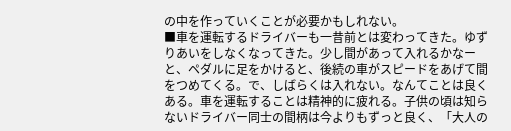の中を作っていくことが必要かもしれない。
■車を運転するドライバーも一昔前とは変わってきた。ゆずりあいをしなくなってきた。少し間があって入れるかなーと、ペダルに足をかけると、後続の車がスピードをあげて間をつめてくる。で、しばらくは入れない。なんてことは良くある。車を運転することは精神的に疲れる。子供の頃は知らないドライバー同士の間柄は今よりもずっと良く、「大人の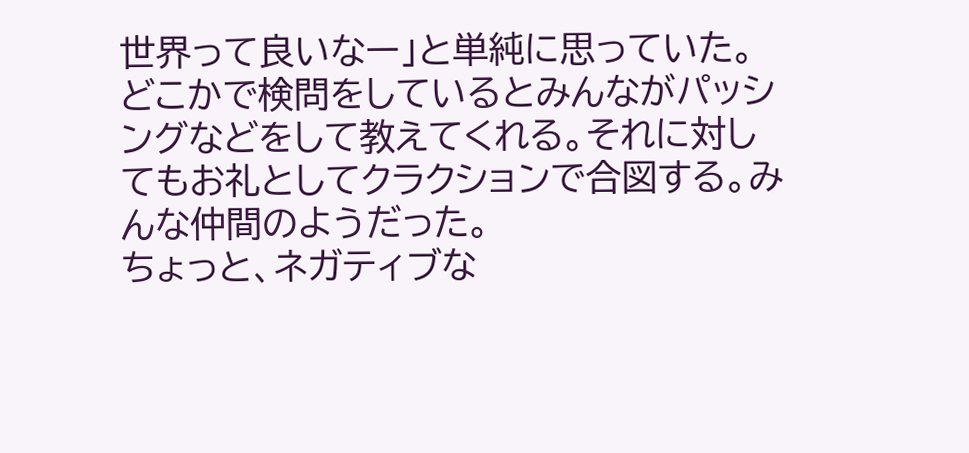世界って良いなー」と単純に思っていた。どこかで検問をしているとみんながパッシングなどをして教えてくれる。それに対してもお礼としてクラクションで合図する。みんな仲間のようだった。
ちょっと、ネガティブな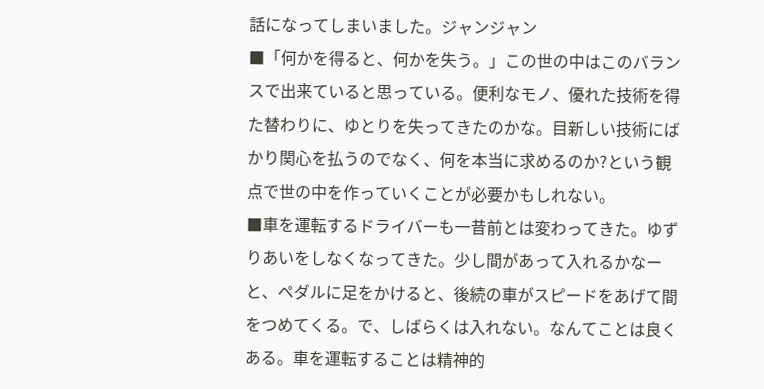話になってしまいました。ジャンジャン
■「何かを得ると、何かを失う。」この世の中はこのバランスで出来ていると思っている。便利なモノ、優れた技術を得た替わりに、ゆとりを失ってきたのかな。目新しい技術にばかり関心を払うのでなく、何を本当に求めるのか?という観点で世の中を作っていくことが必要かもしれない。
■車を運転するドライバーも一昔前とは変わってきた。ゆずりあいをしなくなってきた。少し間があって入れるかなーと、ペダルに足をかけると、後続の車がスピードをあげて間をつめてくる。で、しばらくは入れない。なんてことは良くある。車を運転することは精神的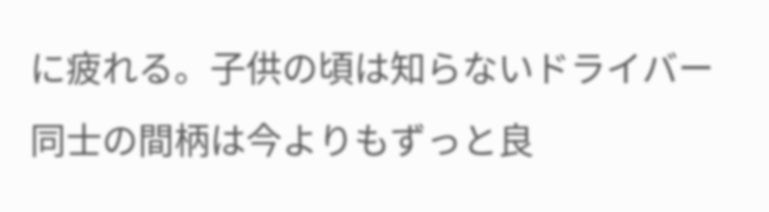に疲れる。子供の頃は知らないドライバー同士の間柄は今よりもずっと良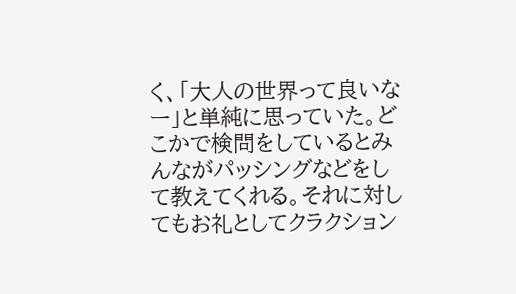く、「大人の世界って良いなー」と単純に思っていた。どこかで検問をしているとみんながパッシングなどをして教えてくれる。それに対してもお礼としてクラクション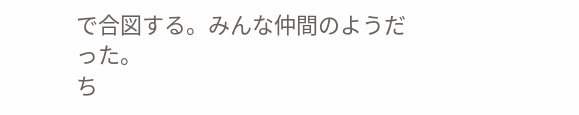で合図する。みんな仲間のようだった。
ち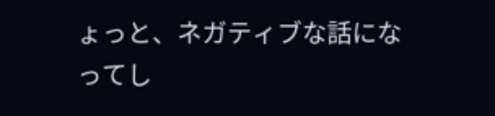ょっと、ネガティブな話になってし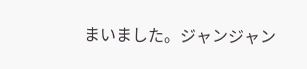まいました。ジャンジャン